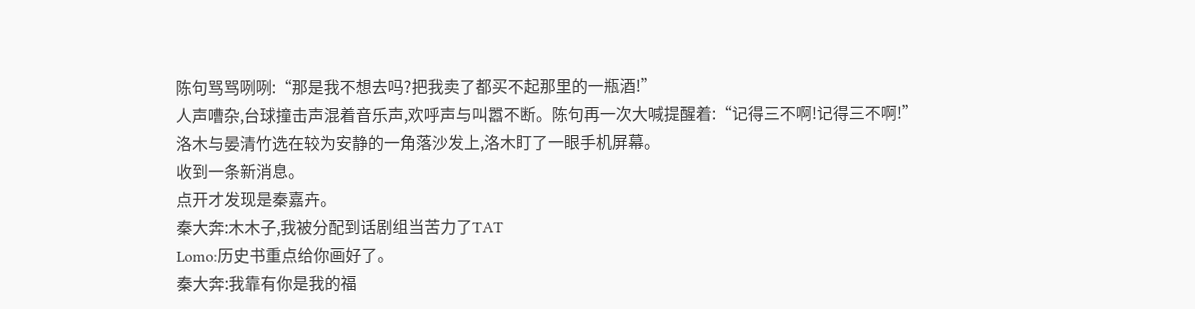陈句骂骂咧咧:“那是我不想去吗?把我卖了都买不起那里的一瓶酒!”
人声嘈杂,台球撞击声混着音乐声,欢呼声与叫嚣不断。陈句再一次大喊提醒着:“记得三不啊!记得三不啊!”
洛木与晏清竹选在较为安静的一角落沙发上,洛木盯了一眼手机屏幕。
收到一条新消息。
点开才发现是秦嘉卉。
秦大奔:木木子,我被分配到话剧组当苦力了TAT
Lomo:历史书重点给你画好了。
秦大奔:我靠有你是我的福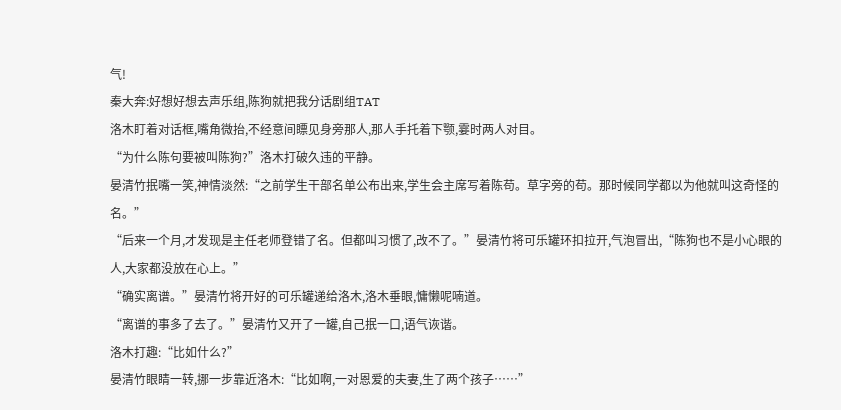气!
秦大奔:好想好想去声乐组,陈狗就把我分话剧组TAT
洛木盯着对话框,嘴角微抬,不经意间瞟见身旁那人,那人手托着下颚,霎时两人对目。
“为什么陈句要被叫陈狗?”洛木打破久违的平静。
晏清竹抿嘴一笑,神情淡然:“之前学生干部名单公布出来,学生会主席写着陈苟。草字旁的苟。那时候同学都以为他就叫这奇怪的名。”
“后来一个月,才发现是主任老师登错了名。但都叫习惯了,改不了。”晏清竹将可乐罐环扣拉开,气泡冒出,“陈狗也不是小心眼的人,大家都没放在心上。”
“确实离谱。”晏清竹将开好的可乐罐递给洛木,洛木垂眼,慵懒呢喃道。
“离谱的事多了去了。”晏清竹又开了一罐,自己抿一口,语气诙谐。
洛木打趣:“比如什么?”
晏清竹眼睛一转,挪一步靠近洛木:“比如啊,一对恩爱的夫妻,生了两个孩子……”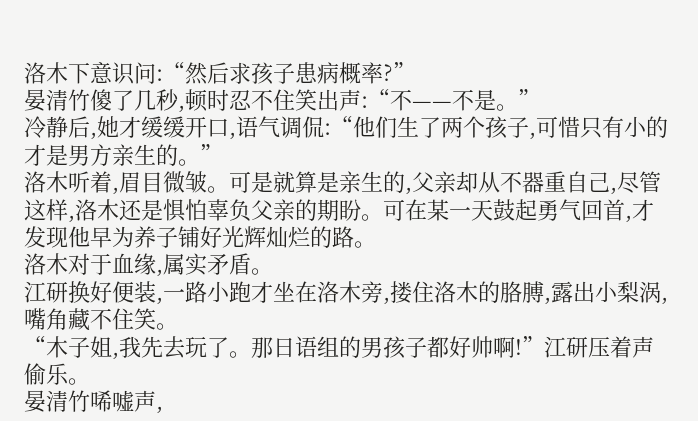洛木下意识问:“然后求孩子患病概率?”
晏清竹傻了几秒,顿时忍不住笑出声:“不——不是。”
冷静后,她才缓缓开口,语气调侃:“他们生了两个孩子,可惜只有小的才是男方亲生的。”
洛木听着,眉目微皱。可是就算是亲生的,父亲却从不器重自己,尽管这样,洛木还是惧怕辜负父亲的期盼。可在某一天鼓起勇气回首,才发现他早为养子铺好光辉灿烂的路。
洛木对于血缘,属实矛盾。
江研换好便装,一路小跑才坐在洛木旁,搂住洛木的胳膊,露出小梨涡,嘴角藏不住笑。
“木子姐,我先去玩了。那日语组的男孩子都好帅啊!”江研压着声偷乐。
晏清竹唏嘘声,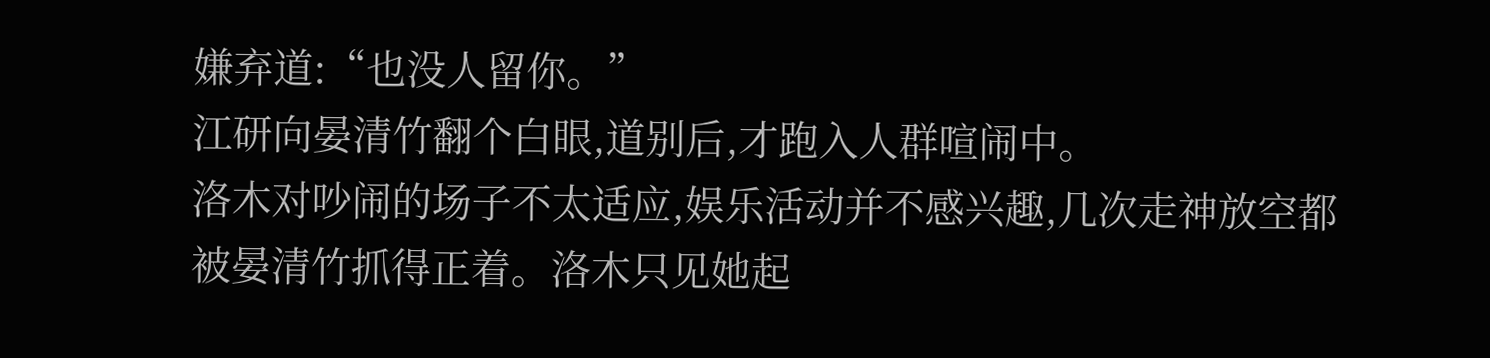嫌弃道:“也没人留你。”
江研向晏清竹翻个白眼,道别后,才跑入人群喧闹中。
洛木对吵闹的场子不太适应,娱乐活动并不感兴趣,几次走神放空都被晏清竹抓得正着。洛木只见她起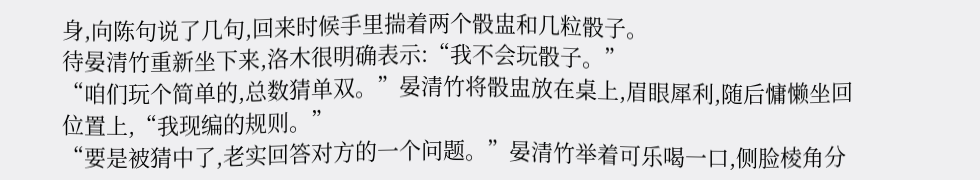身,向陈句说了几句,回来时候手里揣着两个骰盅和几粒骰子。
待晏清竹重新坐下来,洛木很明确表示:“我不会玩骰子。”
“咱们玩个简单的,总数猜单双。”晏清竹将骰盅放在桌上,眉眼犀利,随后慵懒坐回位置上,“我现编的规则。”
“要是被猜中了,老实回答对方的一个问题。”晏清竹举着可乐喝一口,侧脸棱角分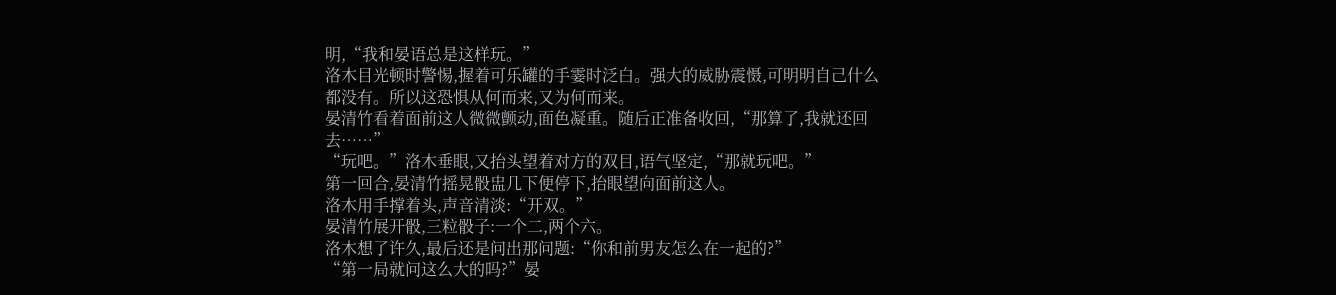明,“我和晏语总是这样玩。”
洛木目光顿时警惕,握着可乐罐的手霎时泛白。强大的威胁震慑,可明明自己什么都没有。所以这恐惧从何而来,又为何而来。
晏清竹看着面前这人微微颤动,面色凝重。随后正准备收回,“那算了,我就还回去……”
“玩吧。”洛木垂眼,又抬头望着对方的双目,语气坚定,“那就玩吧。”
第一回合,晏清竹摇晃骰盅几下便停下,抬眼望向面前这人。
洛木用手撑着头,声音清淡:“开双。”
晏清竹展开骰,三粒骰子:一个二,两个六。
洛木想了许久,最后还是问出那问题:“你和前男友怎么在一起的?”
“第一局就问这么大的吗?”晏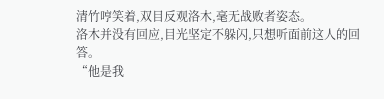清竹哼笑着,双目反观洛木,毫无战败者姿态。
洛木并没有回应,目光坚定不躲闪,只想听面前这人的回答。
“他是我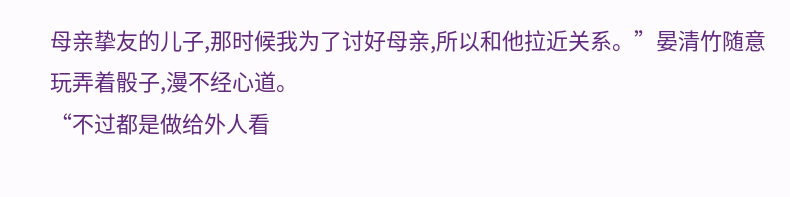母亲挚友的儿子,那时候我为了讨好母亲,所以和他拉近关系。”晏清竹随意玩弄着骰子,漫不经心道。
“不过都是做给外人看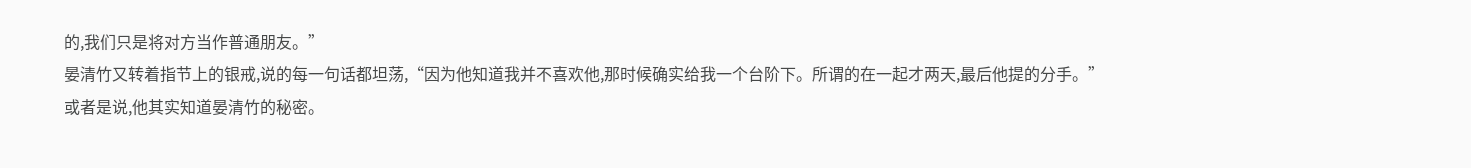的,我们只是将对方当作普通朋友。”
晏清竹又转着指节上的银戒,说的每一句话都坦荡,“因为他知道我并不喜欢他,那时候确实给我一个台阶下。所谓的在一起才两天,最后他提的分手。”
或者是说,他其实知道晏清竹的秘密。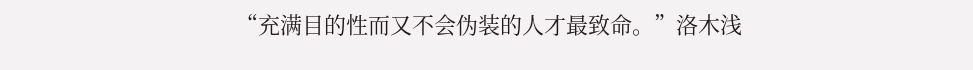“充满目的性而又不会伪装的人才最致命。”洛木浅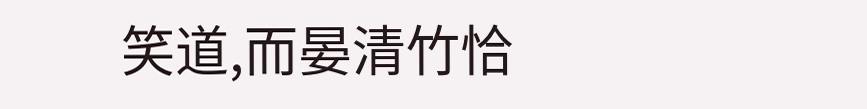笑道,而晏清竹恰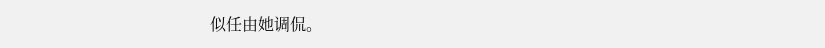似任由她调侃。